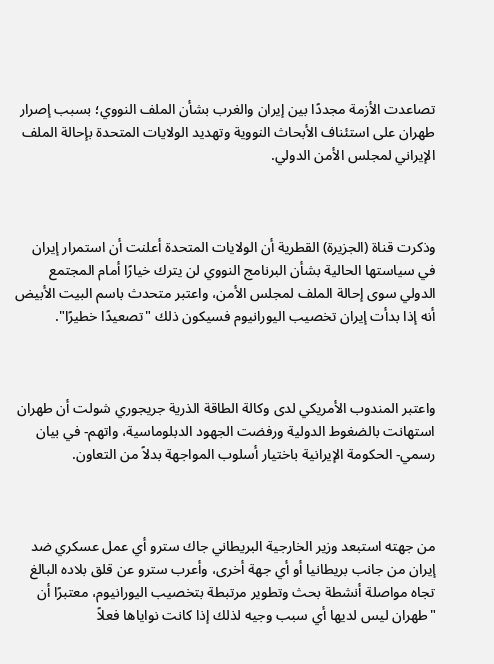تصاعدت الأزمة مجددًا بين إيران والغرب بشأن الملف النووي؛ بسبب إصرار طهران على استئناف الأبحاث النووية وتهديد الولايات المتحدة بإحالة الملف الإيراني لمجلس الأمن الدولي.



وذكرت قناة (الجزيرة) القطرية أن الولايات المتحدة أعلنت أن استمرار إيران في سياستها الحالية بشأن البرنامج النووي لن يترك خيارًا أمام المجتمع الدولي سوى إحالة الملف لمجلس الأمن، واعتبر متحدث باسم البيت الأبيض أنه إذا بدأت إيران تخصيب اليورانيوم فسيكون ذلك "تصعيدًا خطيرًا".



واعتبر المندوب الأمريكي لدى وكالة الطاقة الذرية جريجوري شولت أن طهران استهانت بالضغوط الدولية ورفضت الجهود الدبلوماسية، واتهم- في بيان رسمي- الحكومة الإيرانية باختيار أسلوب المواجهة بدلاً من التعاون.



من جهته استبعد وزير الخارجية البريطاني جاك سترو أي عمل عسكري ضد إيران من جانب بريطانيا أو أي جهة أخرى، وأعرب سترو عن قلق بلاده البالغ تجاه مواصلة أنشطة بحث وتطوير مرتبطة بتخصيب اليورانيوم، معتبرًا أن "طهران ليس لديها أي سبب وجيه لذلك إذا كانت نواياها فعلاً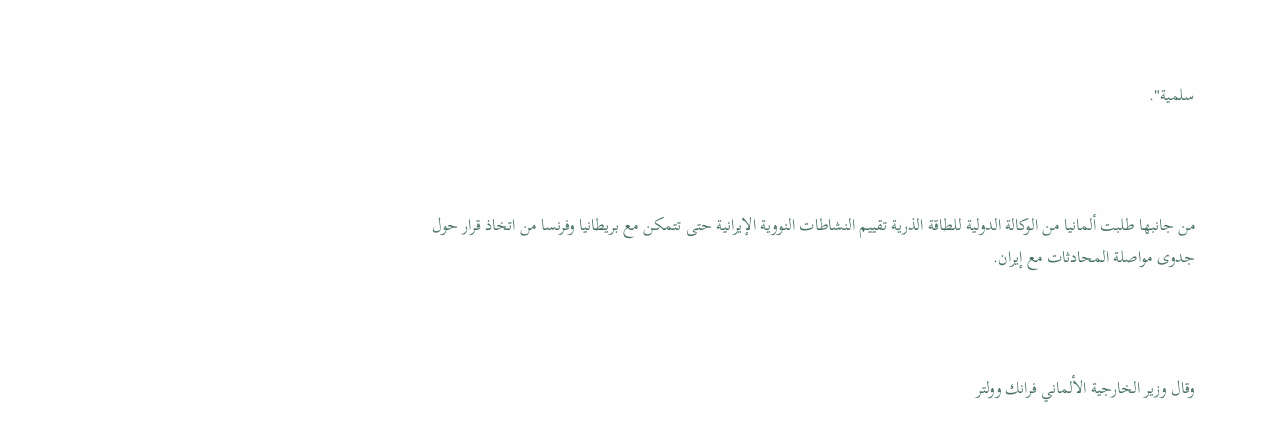سلمية".



من جانبها طلبت ألمانيا من الوكالة الدولية للطاقة الذرية تقييم النشاطات النووية الإيرانية حتى تتمكن مع بريطانيا وفرنسا من اتخاذ قرار حول جدوى مواصلة المحادثات مع إيران.



وقال وزير الخارجية الألماني فرانك وولتر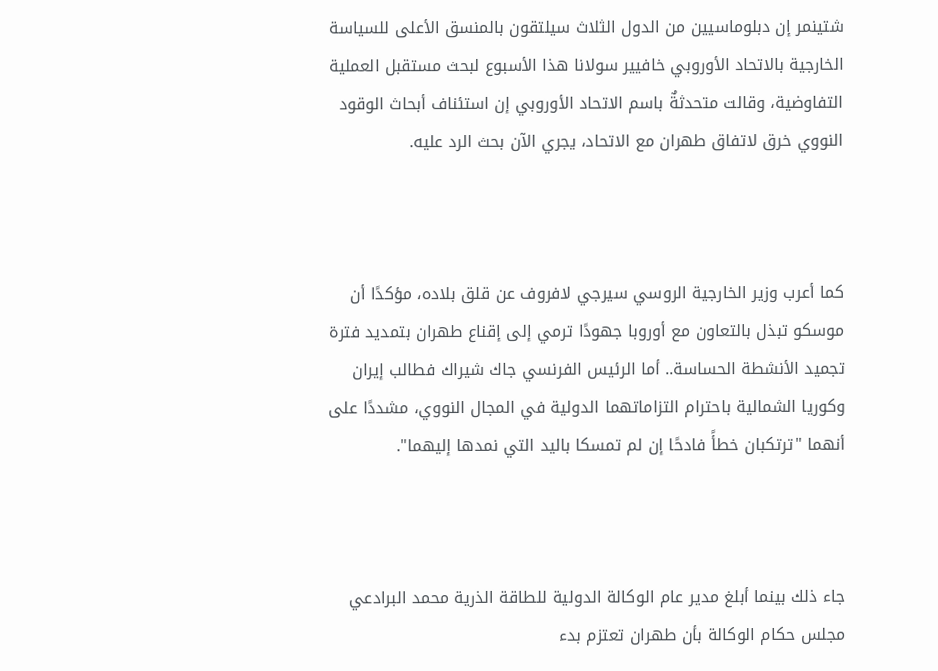شتينمر إن دبلوماسيين من الدول الثلاث سيلتقون بالمنسق الأعلى للسياسة الخارجية بالاتحاد الأوروبي خافيير سولانا هذا الأسبوع لبحث مستقبل العملية التفاوضية، وقالت متحدثةٌ باسم الاتحاد الأوروبي إن استئناف أبحاث الوقود النووي خرق لاتفاق طهران مع الاتحاد، يجري الآن بحث الرد عليه.



كما أعرب وزير الخارجية الروسي سيرجي لافروف عن قلق بلاده، مؤكدًا أن موسكو تبذل بالتعاون مع أوروبا جهودًا ترمي إلى إقناع طهران بتمديد فترة تجميد الأنشطة الحساسة.. أما الرئيس الفرنسي جاك شيراك فطالب إيران وكوريا الشمالية باحترام التزاماتهما الدولية في المجال النووي، مشددًا على أنهما "ترتكبان خطأً فادحًا إن لم تمسكا باليد التي نمدها إليهما".



جاء ذلك بينما أبلغ مدير عام الوكالة الدولية للطاقة الذرية محمد البرادعي مجلس حكام الوكالة بأن طهران تعتزم بدء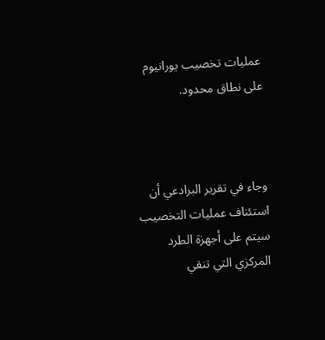عمليات تخصيب يورانيوم على نطاق محدود.



وجاء في تقرير البرادعي أن استئناف عمليات التخصيب سيتم على أجهزة الطرد المركزي التي تنقي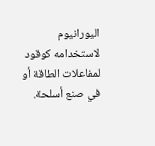اليورانيوم لاستخدامه كوقود لمفاعلات الطاقة أو في صنع أسلحة.